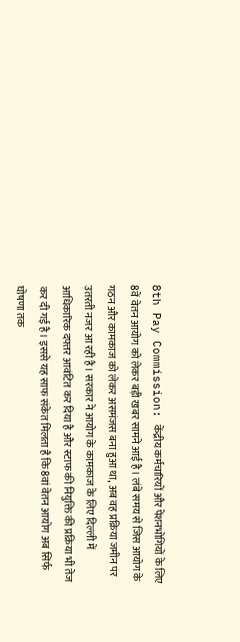8th Pay Commission: केंद्रीय कर्मचारियों और पेंशनभोगियों के लिए 8वें वेतन आयोग को लेकर बड़ी खबर सामने आई है। लंबे समय से जिस आयोग के गठन और कामकाज को लेकर असमंजस बना हुआ था, अब वह प्रक्रिया जमीन पर उतरती नजर आ रही है। सरकार ने आयोग के कामकाज के लिए दिल्ली में आधिकारिक दफ्तर आवंटित कर दिया है और स्टाफ की नियुक्ति की प्रक्रिया भी तेज कर दी गई है। इससे यह साफ संकेत मिलता है कि 8वां वेतन आयोग अब सिर्फ घोषणा तक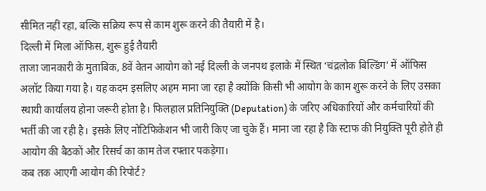सीमित नहीं रहा, बल्कि सक्रिय रूप से काम शुरू करने की तैयारी में है।
दिल्ली में मिला ऑफिस, शुरू हुई तैयारी
ताजा जानकारी के मुताबिक, 8वें वेतन आयोग को नई दिल्ली के जनपथ इलाके में स्थित ‘चंद्रलोक बिल्डिंग’ में ऑफिस अलॉट किया गया है। यह कदम इसलिए अहम माना जा रहा है क्योंकि किसी भी आयोग के काम शुरू करने के लिए उसका स्थायी कार्यालय होना जरूरी होता है। फिलहाल प्रतिनियुक्ति (Deputation) के जरिए अधिकारियों और कर्मचारियों की भर्ती की जा रही है। इसके लिए नोटिफिकेशन भी जारी किए जा चुके हैं। माना जा रहा है कि स्टाफ की नियुक्ति पूरी होते ही आयोग की बैठकों और रिसर्च का काम तेज रफ्तार पकड़ेगा।
कब तक आएगी आयोग की रिपोर्ट?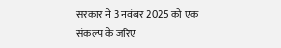सरकार ने 3 नवंबर 2025 को एक संकल्प के जरिए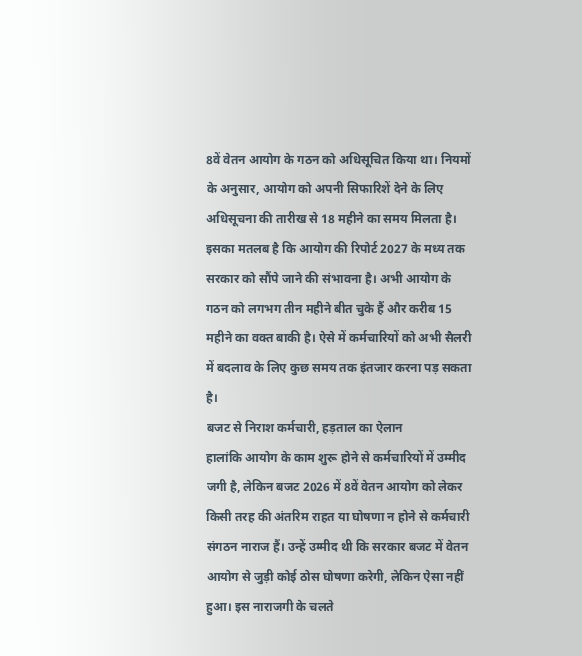8वें वेतन आयोग के गठन को अधिसूचित किया था। नियमों के अनुसार, आयोग को अपनी सिफारिशें देने के लिए अधिसूचना की तारीख से 18 महीने का समय मिलता है। इसका मतलब है कि आयोग की रिपोर्ट 2027 के मध्य तक सरकार को सौंपे जाने की संभावना है। अभी आयोग के गठन को लगभग तीन महीने बीत चुके हैं और करीब 15 महीने का वक्त बाकी है। ऐसे में कर्मचारियों को अभी सैलरी में बदलाव के लिए कुछ समय तक इंतजार करना पड़ सकता है।
बजट से निराश कर्मचारी, हड़ताल का ऐलान
हालांकि आयोग के काम शुरू होने से कर्मचारियों में उम्मीद जगी है, लेकिन बजट 2026 में 8वें वेतन आयोग को लेकर किसी तरह की अंतरिम राहत या घोषणा न होने से कर्मचारी संगठन नाराज हैं। उन्हें उम्मीद थी कि सरकार बजट में वेतन आयोग से जुड़ी कोई ठोस घोषणा करेगी, लेकिन ऐसा नहीं हुआ। इस नाराजगी के चलते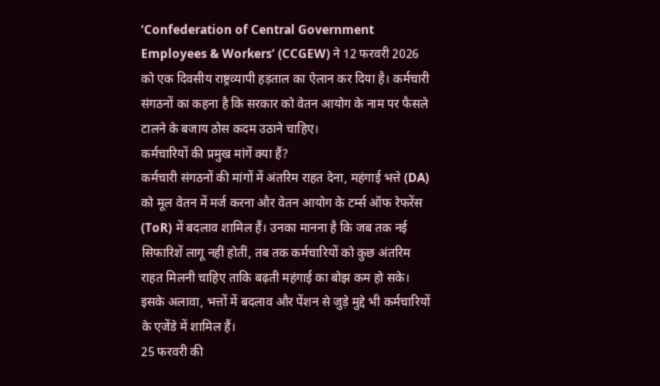‘Confederation of Central Government Employees & Workers’ (CCGEW) ने 12 फरवरी 2026 को एक दिवसीय राष्ट्रव्यापी हड़ताल का ऐलान कर दिया है। कर्मचारी संगठनों का कहना है कि सरकार को वेतन आयोग के नाम पर फैसले टालने के बजाय ठोस कदम उठाने चाहिए।
कर्मचारियों की प्रमुख मांगें क्या हैं?
कर्मचारी संगठनों की मांगों में अंतरिम राहत देना, महंगाई भत्ते (DA) को मूल वेतन में मर्ज करना और वेतन आयोग के टर्म्स ऑफ रेफरेंस (ToR) में बदलाव शामिल हैं। उनका मानना है कि जब तक नई सिफारिशें लागू नहीं होतीं, तब तक कर्मचारियों को कुछ अंतरिम राहत मिलनी चाहिए ताकि बढ़ती महंगाई का बोझ कम हो सके। इसके अलावा, भत्तों में बदलाव और पेंशन से जुड़े मुद्दे भी कर्मचारियों के एजेंडे में शामिल हैं।
25 फरवरी की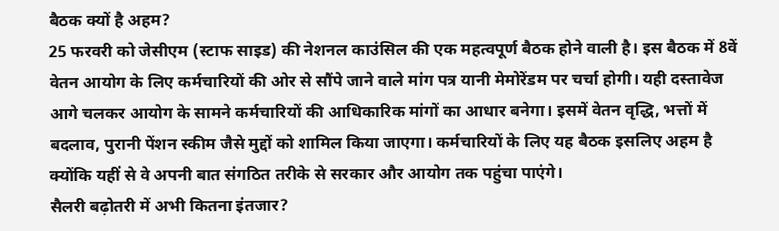बैठक क्यों है अहम?
25 फरवरी को जेसीएम (स्टाफ साइड) की नेशनल काउंसिल की एक महत्वपूर्ण बैठक होने वाली है। इस बैठक में 8वें वेतन आयोग के लिए कर्मचारियों की ओर से सौंपे जाने वाले मांग पत्र यानी मेमोरेंडम पर चर्चा होगी। यही दस्तावेज आगे चलकर आयोग के सामने कर्मचारियों की आधिकारिक मांगों का आधार बनेगा। इसमें वेतन वृद्धि, भत्तों में बदलाव, पुरानी पेंशन स्कीम जैसे मुद्दों को शामिल किया जाएगा। कर्मचारियों के लिए यह बैठक इसलिए अहम है क्योंकि यहीं से वे अपनी बात संगठित तरीके से सरकार और आयोग तक पहुंचा पाएंगे।
सैलरी बढ़ोतरी में अभी कितना इंतजार?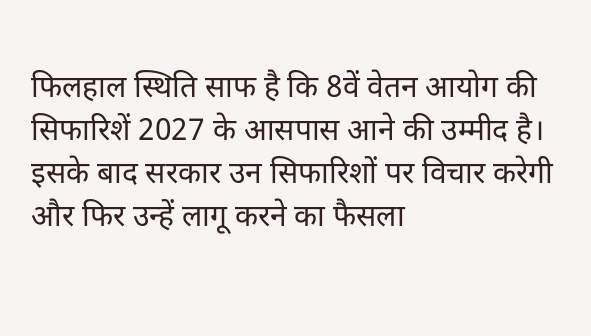फिलहाल स्थिति साफ है कि 8वें वेतन आयोग की सिफारिशें 2027 के आसपास आने की उम्मीद है। इसके बाद सरकार उन सिफारिशों पर विचार करेगी और फिर उन्हें लागू करने का फैसला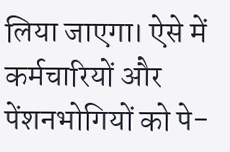लिया जाएगा। ऐसे में कर्मचारियों और पेंशनभोगियों को पे-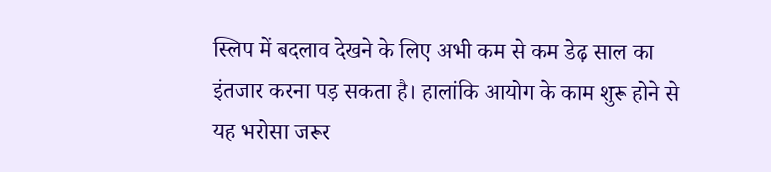स्लिप में बदलाव देखने के लिए अभी कम से कम डेढ़ साल का इंतजार करना पड़ सकता है। हालांकि आयोग के काम शुरू होने से यह भरोसा जरूर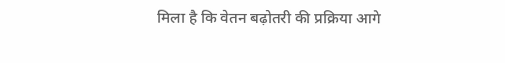मिला है कि वेतन बढ़ोतरी की प्रक्रिया आगे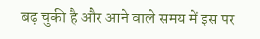बढ़ चुकी है और आने वाले समय में इस पर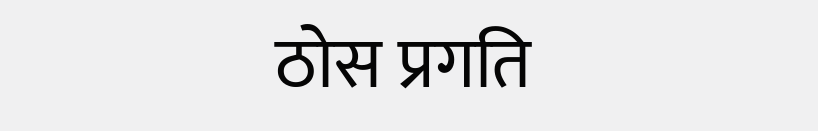ठोस प्रगति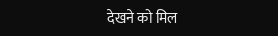देखने को मिल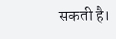सकती है।